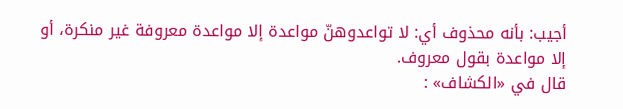أجيب: بأنه محذوف أي: لا تواعدوهنّ مواعدة إلا مواعدة معروفة غير منكرة، أو إلا مواعدة بقول معروف.
قال في «الكشاف» :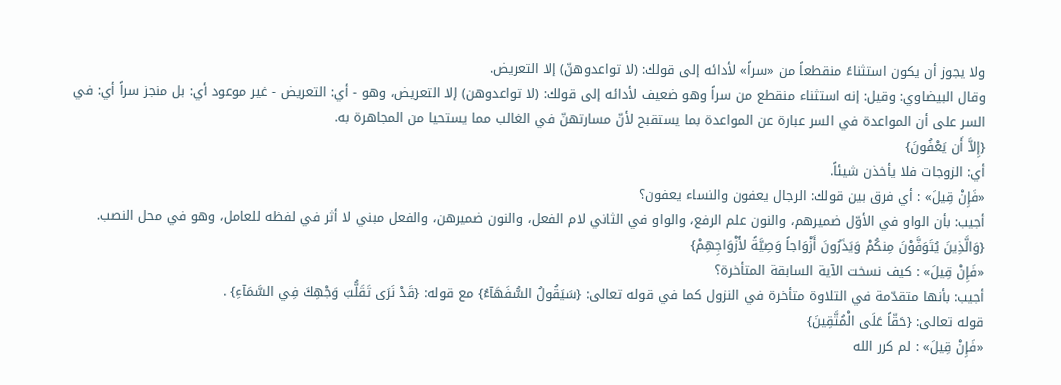ولا يجوز أن يكون استثناءً منقطعاً من «سراً» لأدائه إلى قولك: (لا تواعدوهنّ) إلا التعريض.
وقال البيضاوي: وقيل: إنه استثناء منقطع من سراً وهو ضعيف لأدائه إلى قولك: (لا تواعدوهن) إلا التعريض، وهو - أي: التعريض - غير موعود أي: بل منجز سراً أي: في السر على أن المواعدة في السر عبارة عن المواعدة بما يستقبح لأنّ مسارتهنّ في الغالب مما يستحيا من المجاهرة به.
{إِلاَّ أَن يَعْفُونَ}
أي: الزوجات فلا يأخذن شيئاً.
«فَإِنْ قِيلَ» : أي فرق بين قولك: الرجال يعفون والنساء يعفون؟
أجيب: بأن الواو في الأوّل ضميرهم، والنون علم الرفع، والواو في الثاني لام الفعل، والنون ضميرهن، والفعل مبني لا أثر في لفظه للعامل، وهو في محل النصب.
{وَالَّذِينَ يُتَوَفَّوْنَ مِنكُمْ وَيَذَرُونَ أَزْوَاجاً وَصِيَّةً لأَزْوَاجِهِمْ}
«فَإِنْ قِيلَ» : كيف نسخت الآية السابقة المتأخرة؟
أجيب: بأنها متقدّمة في التلاوة متأخرة في النزول كما في قوله تعالى: {سَيَقُولُ السُّفَهَآءُ} مع قوله: {قَدْ نَرَى تَقَلُّبَ وَجْهِكَ فِي السَّمَآءِ} .
قوله تعالى: {حَقّاً عَلَى الْمُتَّقِينَ}
«فَإِنْ قِيلَ» : لم كرر الله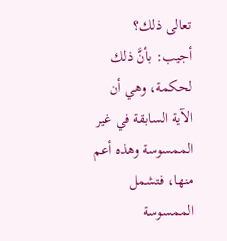تعالى ذلك؟
أجيب: بأنَّ ذلك لحكمة، وهي أن الآية السابقة في غير الممسوسة وهذه أعم منها، فتشمل الممسوسة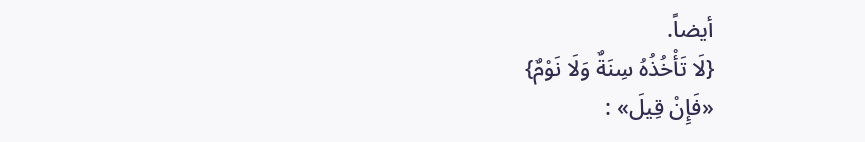أيضاً.
{لَا تَأْخُذُهُ سِنَةٌ وَلَا نَوْمٌ}
«فَإِنْ قِيلَ» :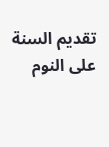تقديم السنة على النوم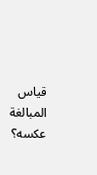قياس المبالغة عكسه؟